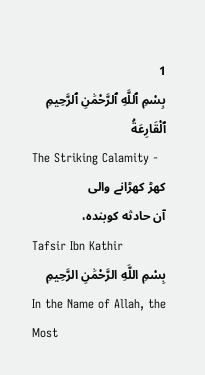1
بِسْمِ ٱللَّهِ ٱلرَّحْمَٰنِ ٱلرَّحِيمِ ٱلْقَارِعَةُ
The Striking Calamity -
کھڑ کھڑانے والی
آن حادثه کوبنده،
Tafsir Ibn Kathir
بِسْمِ اللَّهِ الرَّحْمَٰنِ الرَّحِيمِ
In the Name of Allah, the Most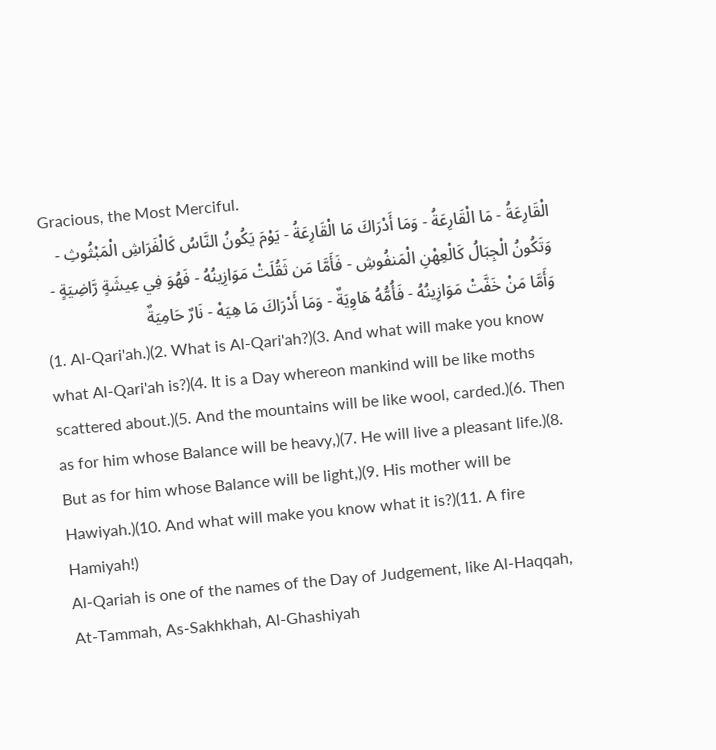Gracious, the Most Merciful.
الْقَارِعَةُ - مَا الْقَارِعَةُ - وَمَا أَدْرَاكَ مَا الْقَارِعَةُ - يَوْمَ يَكُونُ النَّاسُ كَالْفَرَاشِ الْمَبْثُوثِ - وَتَكُونُ الْجِبَالُ كَالْعِهْنِ الْمَنفُوشِ - فَأَمَّا مَن ثَقُلَتْ مَوَازِينُهُ - فَهُوَ فِي عِيشَةٍ رَّاضِيَةٍ - وَأَمَّا مَنْ خَفَّتْ مَوَازِينُهُ - فَأُمُّهُ هَاوِيَةٌ - وَمَا أَدْرَاكَ مَا هِيَهْ - نَارٌ حَامِيَةٌ
(1. Al-Qari'ah.)(2. What is Al-Qari'ah?)(3. And what will make you know what Al-Qari'ah is?)(4. It is a Day whereon mankind will be like moths scattered about.)(5. And the mountains will be like wool, carded.)(6. Then as for him whose Balance will be heavy,)(7. He will live a pleasant life.)(8. But as for him whose Balance will be light,)(9. His mother will be Hawiyah.)(10. And what will make you know what it is?)(11. A fire Hamiyah!)
Al-Qariah is one of the names of the Day of Judgement, like Al-Haqqah, At-Tammah, As-Sakhkhah, Al-Ghashiyah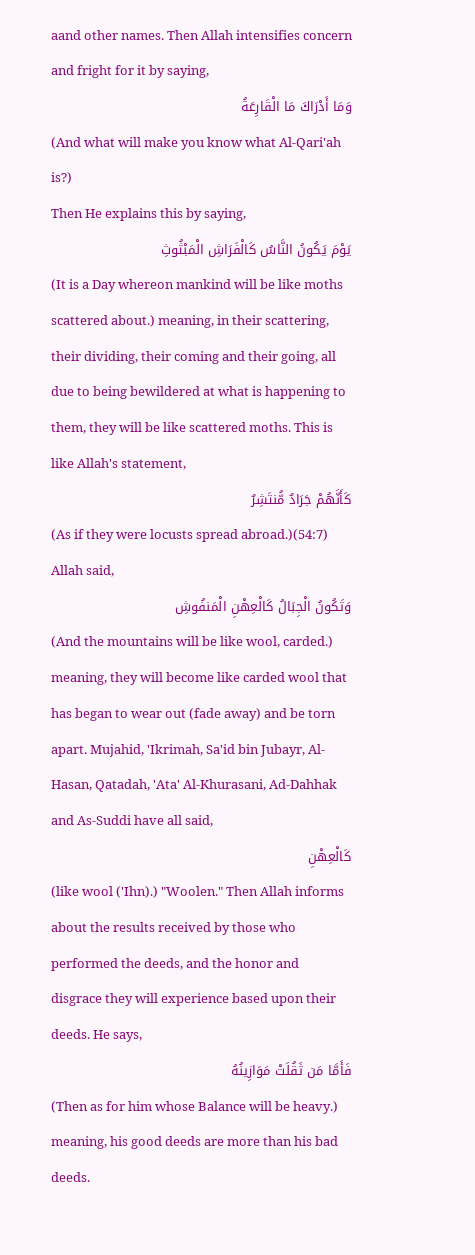aand other names. Then Allah intensifies concern and fright for it by saying,
وَمَا أَدْرَاكَ مَا الْقَارِعَةُ
(And what will make you know what Al-Qari'ah is?)
Then He explains this by saying,
يَوْمَ يَكُونُ النَّاسُ كَالْفَرَاشِ الْمَبْثُوثِ
(It is a Day whereon mankind will be like moths scattered about.) meaning, in their scattering, their dividing, their coming and their going, all due to being bewildered at what is happening to them, they will be like scattered moths. This is like Allah's statement,
كَأَنَّهُمْ جَرَادٌ مُّنتَشِرٌ
(As if they were locusts spread abroad.)(54:7)
Allah said,
وَتَكُونُ الْجِبَالُ كَالْعِهْنِ الْمَنفُوشِ
(And the mountains will be like wool, carded.) meaning, they will become like carded wool that has began to wear out (fade away) and be torn apart. Mujahid, 'Ikrimah, Sa'id bin Jubayr, Al-Hasan, Qatadah, 'Ata' Al-Khurasani, Ad-Dahhak and As-Suddi have all said,
كَالْعِهْنِ
(like wool ('Ihn).) "Woolen." Then Allah informs about the results received by those who performed the deeds, and the honor and disgrace they will experience based upon their deeds. He says,
فَأَمَّا مَن ثَقُلَتْ مَوَازِينُهُ
(Then as for him whose Balance will be heavy.) meaning, his good deeds are more than his bad deeds.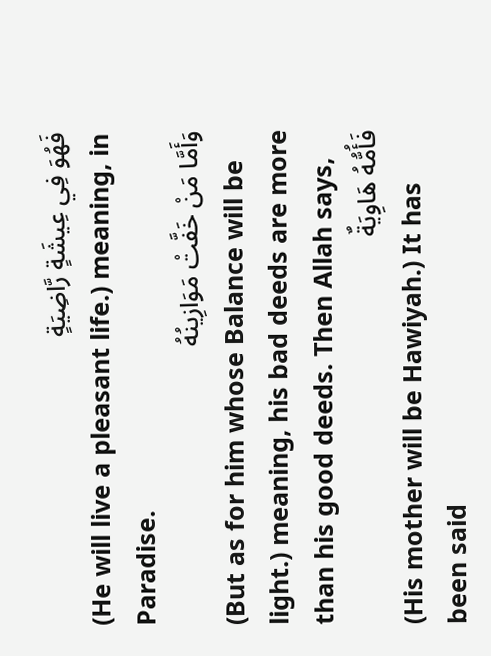فَهُوَ فِي عِيشَةٍ رَّاضِيَةٍ
(He will live a pleasant life.) meaning, in Paradise.
وَأَمَّا مَنْ خَفَّتْ مَوَازِينُهُ
(But as for him whose Balance will be light.) meaning, his bad deeds are more than his good deeds. Then Allah says,
فَأُمُّهُ هَاوِيَةٌ
(His mother will be Hawiyah.) It has been said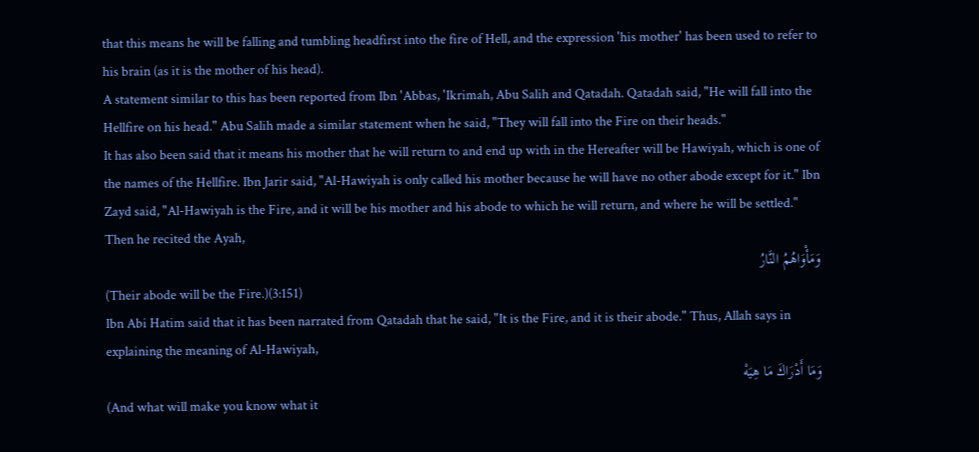that this means he will be falling and tumbling headfirst into the fire of Hell, and the expression 'his mother' has been used to refer to his brain (as it is the mother of his head).
A statement similar to this has been reported from Ibn 'Abbas, 'Ikrimah, Abu Salih and Qatadah. Qatadah said, "He will fall into the Hellfire on his head." Abu Salih made a similar statement when he said, "They will fall into the Fire on their heads."
It has also been said that it means his mother that he will return to and end up with in the Hereafter will be Hawiyah, which is one of the names of the Hellfire. Ibn Jarir said, "Al-Hawiyah is only called his mother because he will have no other abode except for it." Ibn Zayd said, "Al-Hawiyah is the Fire, and it will be his mother and his abode to which he will return, and where he will be settled." Then he recited the Ayah,
وَمَأْوَاهُمُ النَّارُ
(Their abode will be the Fire.)(3:151)
Ibn Abi Hatim said that it has been narrated from Qatadah that he said, "It is the Fire, and it is their abode." Thus, Allah says in explaining the meaning of Al-Hawiyah,
وَمَا أَدْرَاكَ مَا هِيَهْ
(And what will make you know what it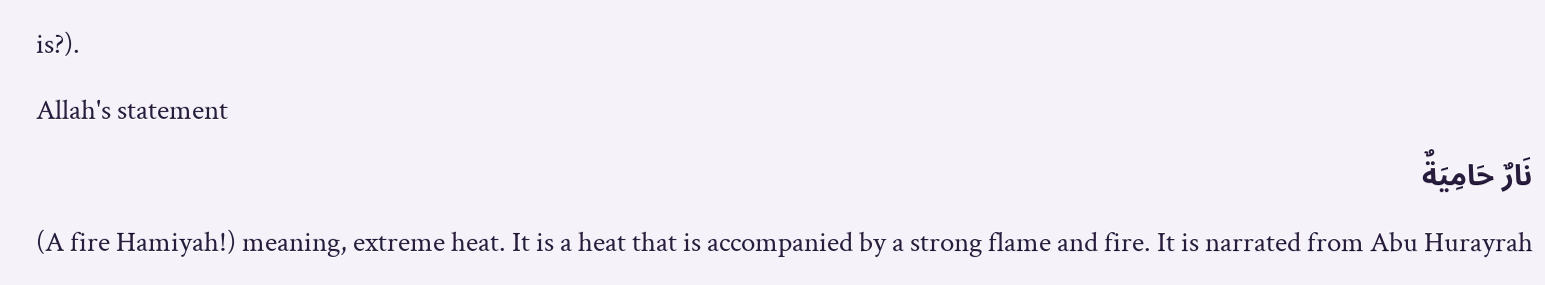is?).
Allah's statement
نَارٌ حَامِيَةٌ
(A fire Hamiyah!) meaning, extreme heat. It is a heat that is accompanied by a strong flame and fire. It is narrated from Abu Hurayrah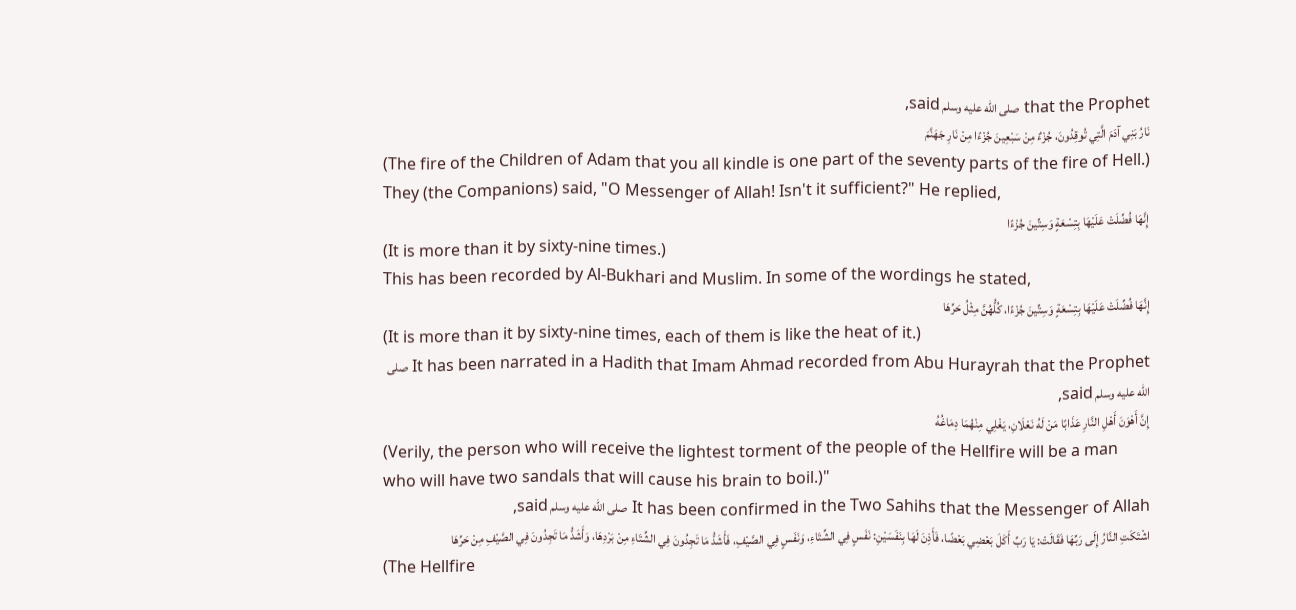that the Prophet صلى الله عليه وسلم said,
نَارُ بَنِي آدَمَ الَّتِي تُوقِدُونَ، جُزْءٌ مِنْ سَبْعِينَ جُزْءًا مِنْ نَارِ جَهَنَّمَ
(The fire of the Children of Adam that you all kindle is one part of the seventy parts of the fire of Hell.)
They (the Companions) said, "O Messenger of Allah! Isn't it sufficient?" He replied,
إِنَّهَا فُضِّلَتْ عَلَيْهَا بِتِسْعَةٍ وَسِتِّينَ جُزْءًا
(It is more than it by sixty-nine times.)
This has been recorded by Al-Bukhari and Muslim. In some of the wordings he stated,
إِنَّهَا فُضِّلَتْ عَلَيْهَا بِتِسْعَةٍ وَسِتِّينَ جُزْءًا، كُلُّهُنَّ مِثْلُ حَرِّهَا
(It is more than it by sixty-nine times, each of them is like the heat of it.)
It has been narrated in a Hadith that Imam Ahmad recorded from Abu Hurayrah that the Prophet صلى الله عليه وسلم said,
إِنَّ أَهْوَنَ أَهْلِ النَّارِ عَذَابًا مَنْ لَهُ نَعْلَانِ، يَغْلِي مِنْهُمَا دِمَاغُهُ
(Verily, the person who will receive the lightest torment of the people of the Hellfire will be a man who will have two sandals that will cause his brain to boil.)"
It has been confirmed in the Two Sahihs that the Messenger of Allah صلى الله عليه وسلم said,
اشْتَكَتِ النَّارُ إِلَى رَبِّهَا فَقَالَتْ: يَا رَبِّ أَكَلَ بَعْضِي بَعْضًا، فَأَذِنَ لَهَا بِنَفَسَيْنِ: نَفَسٍ فِي الشِّتَاءِ، وَنَفَسٍ فِي الصَّيْفِ، فَأَشَدُّ مَا تَجِدُونَ فِي الشِّتَاءِ مِنْ بَرْدِهَا، وَأَشَدُّ مَا تَجِدُونَ فِي الصَّيْفِ مِنْ حَرِّهَا
(The Hellfire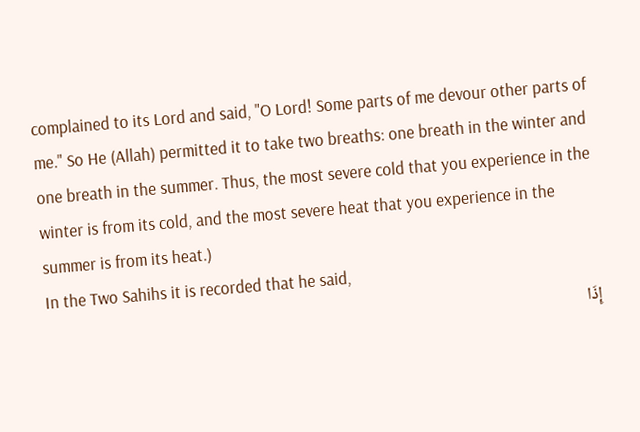complained to its Lord and said, "O Lord! Some parts of me devour other parts of me." So He (Allah) permitted it to take two breaths: one breath in the winter and one breath in the summer. Thus, the most severe cold that you experience in the winter is from its cold, and the most severe heat that you experience in the summer is from its heat.)
In the Two Sahihs it is recorded that he said,
إِذَا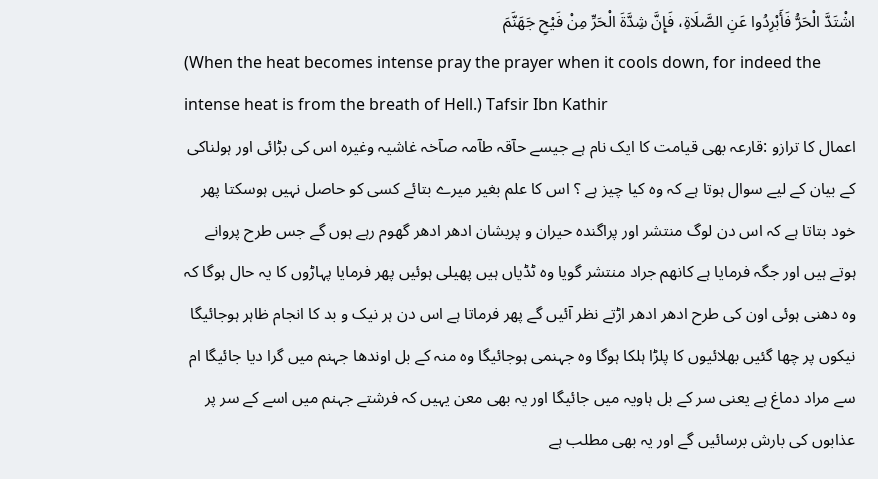اشْتَدَّ الْحَرُّ فَأَبْرِدُوا عَنِ الصَّلَاةِ، فَإِنَّ شِدَّةَ الْحَرِّ مِنْ فَيْحِ جَهَنَّمَ
(When the heat becomes intense pray the prayer when it cools down, for indeed the intense heat is from the breath of Hell.) Tafsir Ibn Kathir
اعمال کا ترازو :قارعہ بھی قیامت کا ایک نام ہے جیسے حآقہ طآمہ صآخہ غاشیہ وغیرہ اس کی بڑائی اور ہولناکی کے بیان کے لیے سوال ہوتا ہے کہ وہ کیا چیز ہے ؟ اس کا علم بغیر میرے بتائے کسی کو حاصل نہیں ہوسکتا پھر خود بتاتا ہے کہ اس دن لوگ منتشر اور پراگندہ حیران و پریشان ادھر ادھر گھوم رہے ہوں گے جس طرح پروانے ہوتے ہیں اور جگہ فرمایا ہے کانھم جراد منتشر گویا وہ ٹڈیاں ہیں پھیلی ہوئیں پھر فرمایا پہاڑوں کا یہ حال ہوگا کہ وہ دھنی ہوئی اون کی طرح ادھر ادھر اڑتے نظر آئیں گے پھر فرماتا ہے اس دن ہر نیک و بد کا انجام ظاہر ہوجائیگا نیکوں پر چھا گئیں بھلائیوں کا پلڑا ہلکا ہوگا وہ جہنمی ہوجائیگا وہ منہ کے بل اوندھا جہنم میں گرا دیا جائیگا ام سے مراد دماغ ہے یعنی سر کے بل ہاویہ میں جائیگا اور یہ بھی معن یہیں کہ فرشتے جہنم میں اسے کے سر پر عذابوں کی بارش برسائیں گے اور یہ بھی مطلب ہے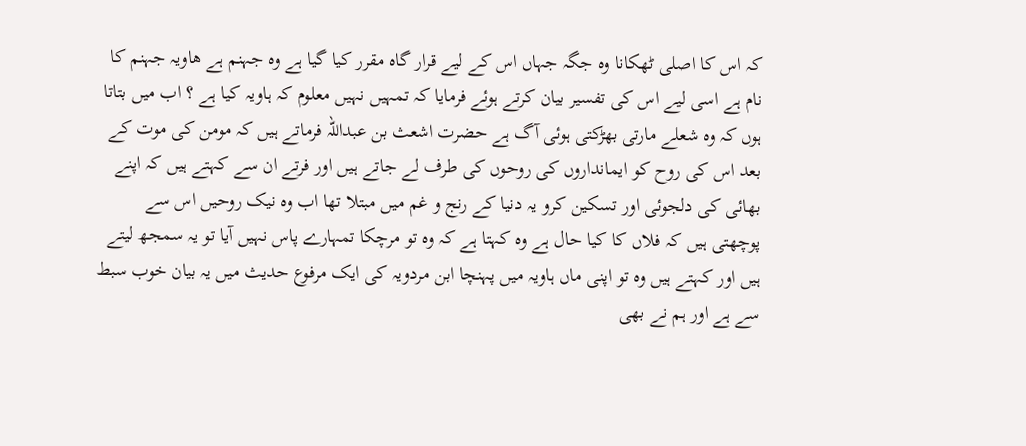کہ اس کا اصلی ٹھکانا وہ جگہ جہاں اس کے لیے قرار گاہ مقرر کیا گیا ہے وہ جہنم ہے ھاویہ جہنم کا نام ہے اسی لیے اس کی تفسیر بیان کرتے ہوئے فرمایا کہ تمہیں نہیں معلوم کہ ہاویہ کیا ہے ؟ اب میں بتاتا ہوں کہ وہ شعلے مارتی بھڑکتی ہوئی آگ ہے حضرت اشعث بن عبداللہ فرماتے ہیں کہ مومن کی موت کے بعد اس کی روح کو ایمانداروں کی روحوں کی طرف لے جاتے ہیں اور فرتے ان سے کہتے ہیں کہ اپنے بھائی کی دلجوئی اور تسکین کرو یہ دنیا کے رنج و غم میں مبتلا تھا اب وہ نیک روحیں اس سے پوچھتی ہیں کہ فلاں کا کیا حال ہے وہ کہتا ہے کہ وہ تو مرچکا تمہارے پاس نہیں آیا تو یہ سمجھ لیتے ہیں اور کہتے ہیں وہ تو اپنی ماں ہاویہ میں پہنچا ابن مردویہ کی ایک مرفوع حدیث میں یہ بیان خوب سبط سے ہے اور ہم نے بھی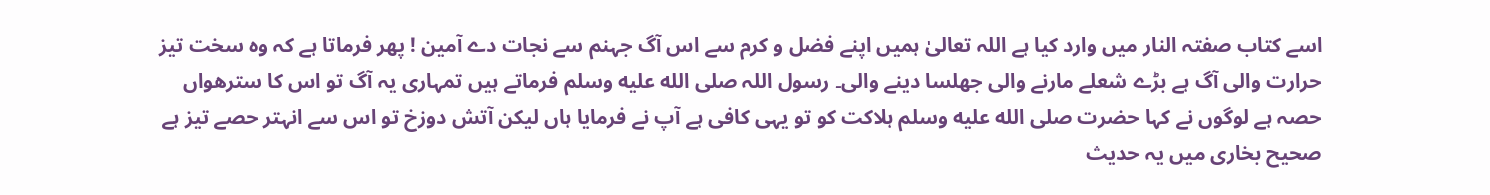اسے کتاب صفتہ النار میں وارد کیا ہے اللہ تعالیٰ ہمیں اپنے فضل و کرم سے اس آگ جہنم سے نجات دے آمین ! پھر فرماتا ہے کہ وہ سخت تیز حرارت والی آگ ہے بڑے شعلے مارنے والی جھلسا دینے والی۔ رسول اللہ صلى الله عليه وسلم فرماتے ہیں تمہاری یہ آگ تو اس کا سترھواں حصہ ہے لوگوں نے کہا حضرت صلى الله عليه وسلم ہلاکت کو تو یہی کافی ہے آپ نے فرمایا ہاں لیکن آتش دوزخ تو اس سے انہتر حصے تیز ہے صحیح بخاری میں یہ حدیث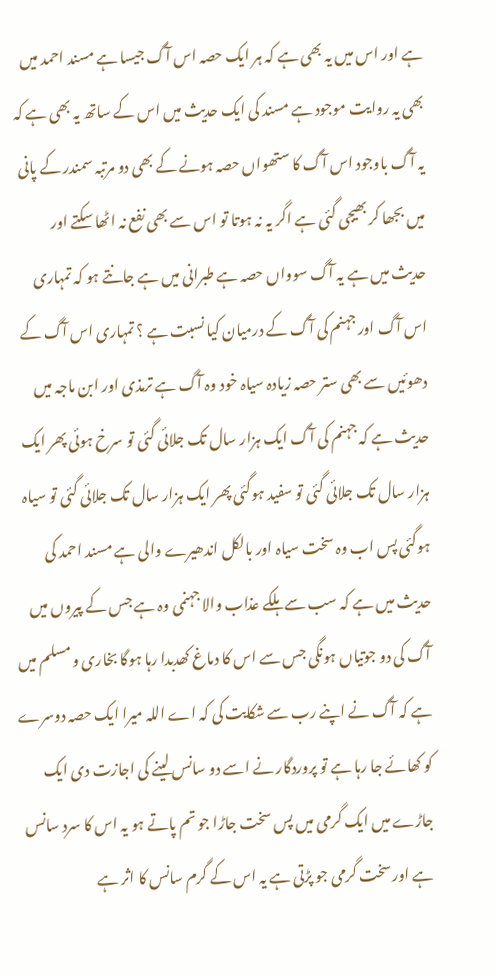ہے اور اس میں یہ بھی ہے کہ ہر ایک حصہ اس آگ جیسا ہے مسند احمد میں بھی یہ روایت موجود ہے مسند کی ایک حدیث میں اس کے ساتھ یہ بھی ہے کہ یہ آگ باوجود اس آگ کا ستھواں حصہ ہونے کے بھی دو مرتبہ سمندر کے پانی میں بجھا کر بھیجی گئی ہے اگر یہ نہ ہوتا تو اس سے بھی نفع نہ اٹھا سکتے اور حدیث میں ہے یہ آگ سوواں حصہ ہے طبرانی میں ہے جانتے ہو کہ تمہاری اس آگ اور جہنم کی آگ کے درمیان کیا نسبت ہے ؟ تمہاری اس آگ کے دھوئیں سے بھی ستر حصہ زیادہ سیاہ خود وہ آگ ہے ترمذی اور ابن ماجہ میں حدیث ہے کہ جہنم کی آگ ایک ہزار سال تک جلائی گئی تو سرخ ہوئی پھر ایک ہزار سال تک جلائی گئی تو سفید ہوگئی پھر ایک ہزار سال تک جلائی گئی تو سیاہ ہوگئی پس اب وہ سخت سیاہ اور بالکل اندھیرے والی ہے مسند احمد کی حدیث میں ہے کہ سب سے ہلکے عذاب والا جہنمی وہ ہے جس کے پیروں میں آگ کی دو جوتیاں ہونگی جس سے اس کا دماغ کھدبدا رہا ہوگا بخاری و مسلم میں ہے کہ آگ نے اپنے رب سے شکایت کی کہ اے اللہ میرا ایک حصہ دوسرے کو کھائے جا رہا ہے تو پروردگار نے اسے دو سانس لینے کی اجازت دی ایک جاڑے میں ایک گرمی میں پس سخت جاڑا جو تم پاتے ہو یہ اس کا سرد سانس ہے اور سخت گرمی جو پڑتی ہے یہ اس کے گرم سانس کا اثر ہے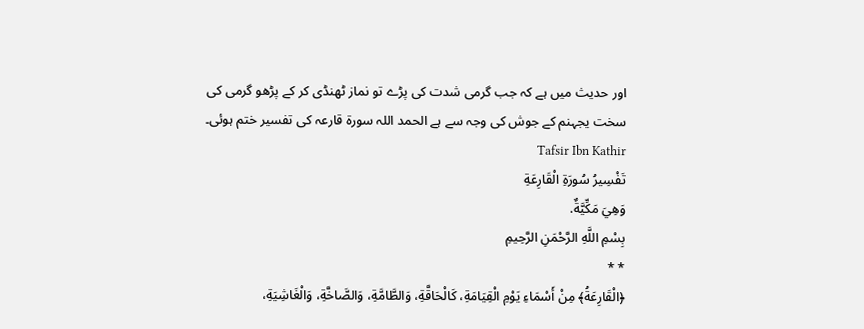اور حدیث میں ہے کہ جب گرمی شدت کی پڑے تو نماز ٹھنڈی کر کے پڑھو گرمی کی سخت یجہنم کے جوش کی وجہ سے ہے الحمد اللہ سورة قارعہ کی تفسیر ختم ہوئی۔ Tafsir Ibn Kathir
تَفْسِيرُ سُورَةِ الْقَارِعَةِ
وَهِيَ مَكِّيَّةٌ.
بِسْمِ اللَّهِ الرَّحْمَنِ الرَّحِيمِ
* *
﴿الْقَارِعَةُ﴾ مِنْ أَسْمَاءِ يَوْمِ الْقِيَامَةِ، كَالْحَاقَّةِ، وَالطَّامَّةِ، وَالصَّاخَّةِ، وَالْغَاشِيَةِ،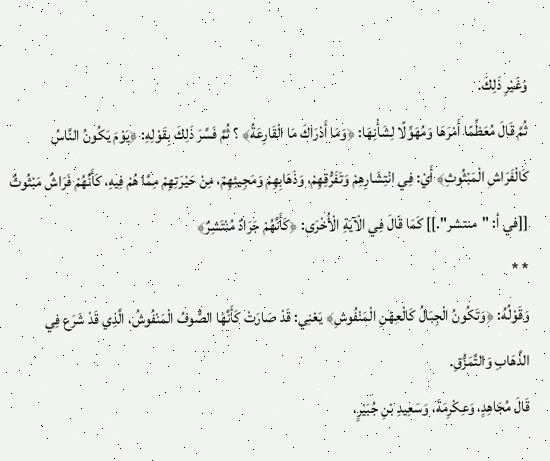وَغَيْرِ ذَلِكَ.
ثُمَّ قَالَ مُعَظِّمًا أَمْرَهَا وَمُهَوِّلًا لِشَأْنِهَا: ﴿وَمَا أَدْرَاكَ مَا الْقَارِعَةُ﴾ ؟ ثُمَّ فَسَّرَ ذَلِكَ بِقَوْلِهِ: ﴿يَوْمَ يَكُونُ النَّاسُ كَالْفَرَاشِ الْمَبْثُوثِ﴾ أَيْ: فِي انْتِشَارِهِمْ وَتَفَرُّقِهِمْ، وَذَهَابِهِمْ وَمَجِيئِهِمْ، مِنْ حَيْرَتِهِمْ مِمَّا هُمْ فِيهِ، كَأَنَّهُمْ فَرَاشٌ مَبْثُوثٌ [[في أ: "منتشر".]] كَمَا قَالَ فِي الْآيَةِ الْأُخْرَى: ﴿كَأَنَّهُمْ جَرَادٌ مُنْتَشِرٌ﴾
* *
وَقَوْلُهُ: ﴿وَتَكُونُ الْجِبَالُ كَالْعِهْنِ الْمَنْفُوشِ﴾ يَعْنِي: قَدْ صَارَتْ كَأَنَّهَا الصُّوفُ الْمَنْفُوشُ، الَّذِي قَدْ شَرَع فِي الذَّهَابِ وَالتَّمَزُّقِ.
قَالَ مُجَاهِدٍ، وَعِكْرِمَةَ، وَسَعِيدِ بْنِ جُبَيْرٍ،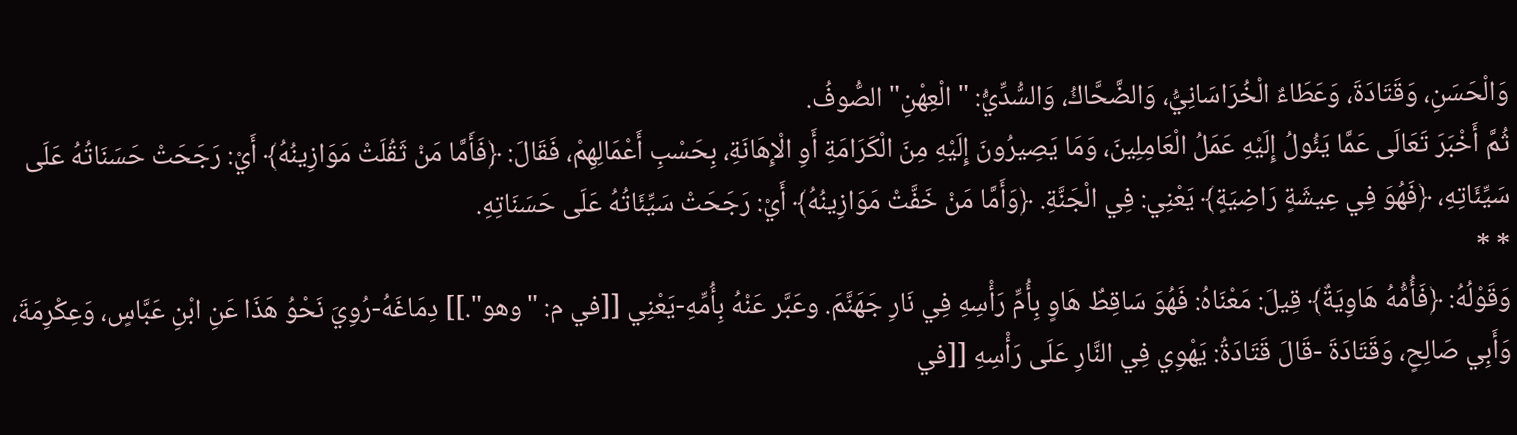وَالْحَسَنِ، وَقَتَادَةَ، وَعَطَاءٌ الْخُرَاسَانِيُّ، وَالضَّحَّاكُ، وَالسُّدِّيُّ: " الْعِهْنِ" الصُّوفُ.
ثُمَّ أَخْبَرَ تَعَالَى عَمَّا يَئُولُ إِلَيْهِ عَمَلُ الْعَامِلِينَ، وَمَا يَصِيرُونَ إِلَيْهِ مِنَ الْكَرَامَةِ أَوِ الْإِهَانَةِ، بِحَسْبِ أَعْمَالِهِمْ، فَقَالَ: ﴿فَأَمَّا مَنْ ثَقُلَتْ مَوَازِينُهُ﴾ أَيْ: رَجَحَتْ حَسَنَاتُهُ عَلَى سَيِّئَاتِهِ، ﴿فَهُوَ فِي عِيشَةٍ رَاضِيَةٍ﴾ يَعْنِي: فِي الْجَنَّةِ. ﴿وَأَمَّا مَنْ خَفَّتْ مَوَازِينُهُ﴾ أَيْ: رَجَحَتْ سَيِّئَاتُهُ عَلَى حَسَنَاتِهِ.
* *
وَقَوْلُهُ: ﴿فَأُمُّهُ هَاوِيَةٌ﴾ قِيلَ: مَعْنَاهُ: فَهُوَ سَاقِطٌ هَاوٍ بِأُمِّ رَأْسِهِ فِي نَارِ جَهَنَّمَ. وعَبَّر عَنْهُ بِأُمِّهِ-يَعْنِي [[في م: "وهو".]] دِمَاغَهُ-رُوِيَ نَحْوُ هَذَا عَنِ ابْنِ عَبَّاسٍ، وَعِكْرِمَةَ، وَأَبِي صَالِحٍ، وَقَتَادَةَ -قَالَ قَتَادَةُ: يَهْوِي فِي النَّارِ عَلَى رَأْسِهِ [[في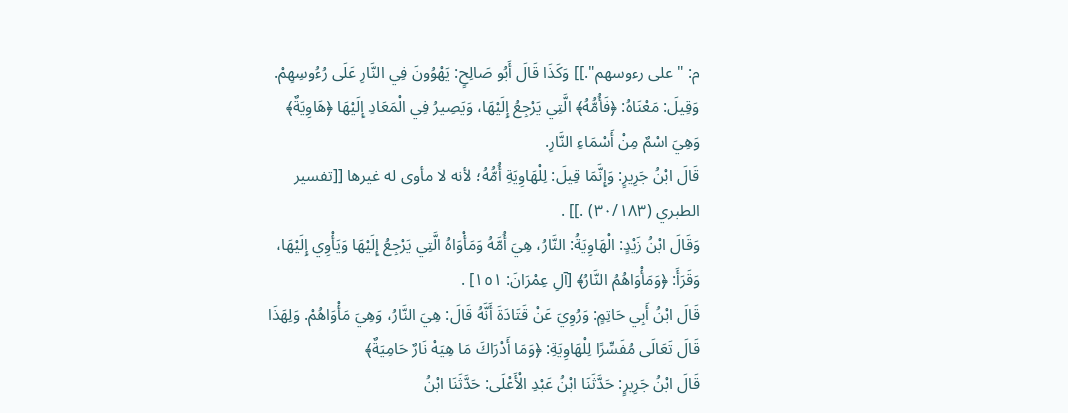م: "على رءوسهم".]] وَكَذَا قَالَ أَبُو صَالِحٍ: يَهْوُونَ فِي النَّارِ عَلَى رُءُوسِهِمْ.
وَقِيلَ: مَعْنَاهُ: ﴿فَأُمُّهُ﴾ الَّتِي يَرْجِعُ إِلَيْهَا، وَيَصِيرُ فِي الْمَعَادِ إِلَيْهَا ﴿هَاوِيَةٌ﴾ وَهِيَ اسْمٌ مِنْ أَسْمَاءِ النَّارِ.
قَالَ ابْنُ جَرِيرٍ: وَإِنَّمَا قِيلَ: لِلْهَاوِيَةِ أُمُّهُ؛ لأنه لا مأوى له غيرها [[تفسير الطبري (٣٠/١٨٣) .]] .
وَقَالَ ابْنُ زَيْدٍ: الْهَاوِيَةُ: النَّارُ، هِيَ أُمَّهُ وَمَأْوَاهُ الَّتِي يَرْجِعُ إِلَيْهَا وَيَأْوِي إِلَيْهَا، وَقَرَأَ: ﴿وَمَأْوَاهُمُ النَّارُ﴾ [آلِ عِمْرَانَ: ١٥١] .
قَالَ ابْنُ أَبِي حَاتِمٍ: وَرُوِيَ عَنْ قَتَادَةَ أَنَّهُ قَالَ: هِيَ النَّارُ، وَهِيَ مَأْوَاهُمْ. وَلِهَذَا قَالَ تَعَالَى مُفَسِّرًا لِلْهَاوِيَةِ: ﴿وَمَا أَدْرَاكَ مَا هِيَهْ نَارٌ حَامِيَةٌ﴾
قَالَ ابْنُ جَرِيرٍ: حَدَّثَنَا ابْنُ عَبْدِ الْأَعْلَى: حَدَّثَنَا ابْنُ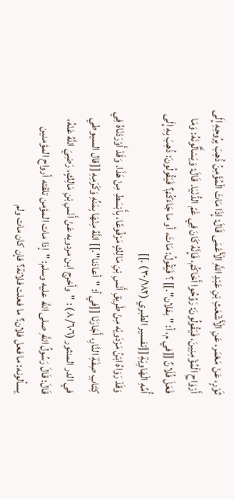ثَوْرٍ، عَنْ مَعْمَر، عَنِ الْأَشْعَثِ بْنِ عَبْدِ اللَّهِ الْأَعْمَى قَالَ: إِذَا مَاتَ الْمُؤْمِنُ ذُهِبَ بِرُوحِهِ إِلَى أَرْوَاحِ الْمُؤْمِنِينَ، فَيَقُولُونَ: رَوِّحُوا أَخَاكُمْ، فَإِنَّهُ كَانَ فِي غَمّ الدُّنْيَا. قَالَ: وَيَسْأَلُونَهُ: وَمَا فَعَلَ فُلَانٌ [[في م، أ: "بفلان".]] ؟ فَيَقُولُ: مَاتَ، أو ما جَاءَكُمْ؟ فَيَقُولُونَ: ذُهِبَ بِهِ إِلَى أُمِّهِ الْهَاوِيَةِ [[تفسير الطبري (٣٠/١٨٢) .]]
وَقَدْ رَوَاهُ ابْنُ مَرْدَويّه مِنْ طَرِيقِ أَنَسِ بْنِ مَالِكٍ مَرْفُوعًا، بِأَبْسَطِ مِنْ هَذَا. وَقَدْ أَوْرَدْنَاهُ فِي كِتَابِ صِفَةِ النَّارِ، أَجَارَنَا [[في أ: "أعاذنا".]] اللَّهُ مِنْهَا بِمَنِّهِ وَكَرَمِهِ [[قال السيوطي في الدر المنثور (٨/٦٠٦) : "وأخرج ابن مردويه عَنْ أَنَسِ بْنِ مَالِكٍ، رَضِيَ اللَّهُ عَنْهُ، قَالَ: قَالَ رَسُولُ اللَّهِ صلى الله عليه وسلم: "إذا مات المؤمن تلقته أرواح المؤمنين يسألونه: ما فعل فلان؟ ما فعلت فلانة؟ فإن كان مات ولم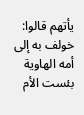يأتهم قالوا: خولف به إلى أمه الهاوية بئست الأم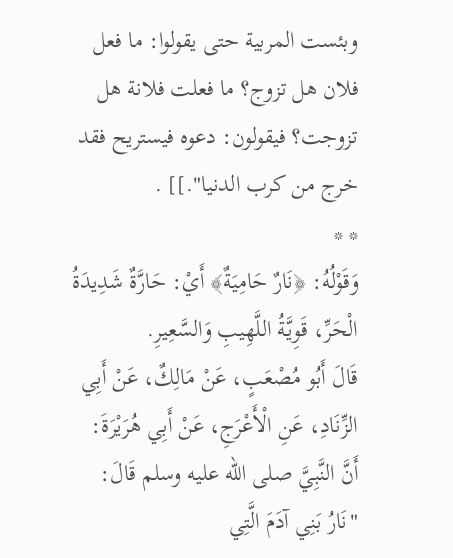وبئست المربية حتى يقولوا: ما فعل فلان هل تزوج؟ ما فعلت فلانة هل تزوجت؟ فيقولون: دعوه فيستريح فقد خرج من كرب الدنيا".]] .
* *
وَقَوْلُهُ: ﴿نَارٌ حَامِيَةٌ﴾ أَيْ: حَارَّةٌ شَدِيدَةُ الْحَرِّ، قَوِيَّةُ اللَّهِيبِ وَالسَّعِيرِ.
قَالَ أَبُو مُصْعَبٍ، عَنْ مَالِكٌ، عَنْ أَبِي الزِّنَادِ، عَنِ الْأَعْرَجِ، عَنْ أَبِي هُرَيْرَةَ: أَنَّ النَّبِيَّ صلى الله عليه وسلم قَالَ: "نَارُ بَنِي آدَمَ الَّتِي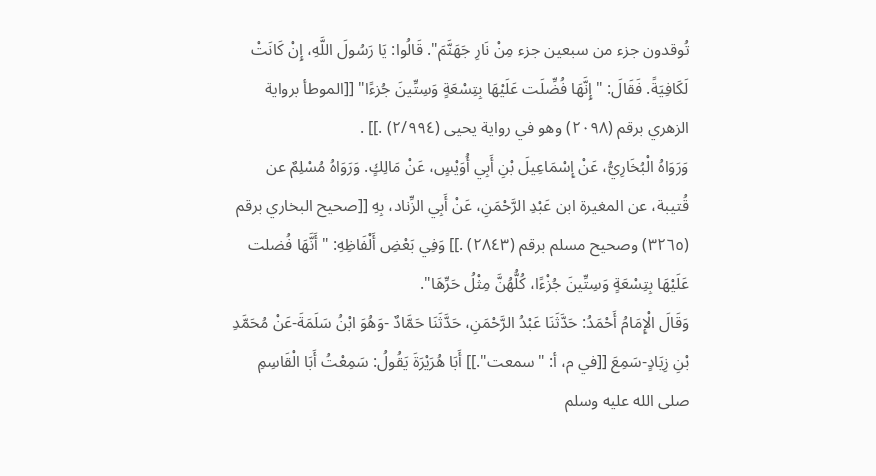تُوقدون جزء من سبعين جزء مِنْ نَارِ جَهَنَّمَ". قَالُوا: يَا رَسُولَ اللَّهِ، إِنْ كَانَتْ لَكَافِيَةً. فَقَالَ: "إِنَّهَا فُضِّلَت عَلَيْهَا بِتِسْعَةٍ وَسِتِّينَ جُزءًا" [[الموطأ برواية الزهري برقم (٢٠٩٨) وهو في رواية يحيى (٢/٩٩٤) .]] .
وَرَوَاهُ الْبُخَارِيُّ، عَنْ إِسْمَاعِيلَ بْنِ أَبِي أُوَيْسٍ، عَنْ مَالِكٍ. وَرَوَاهُ مُسْلِمٌ عن قُتيبة، عن المغيرة ابن عَبْدِ الرَّحْمَنِ، عَنْ أَبِي الزِّناد، بِهِ [[صحيح البخاري برقم (٣٢٦٥) وصحيح مسلم برقم (٢٨٤٣) .]] وَفِي بَعْضِ أَلْفَاظِهِ: "أَنَّهَا فُضلت عَلَيْهَا بِتِسْعَةٍ وَسِتِّينَ جُزْءًا، كُلُّهُنَّ مِثْلُ حَرِّهَا".
وَقَالَ الْإِمَامُ أَحْمَدُ: حَدَّثَنَا عَبْدُ الرَّحْمَنِ، حَدَّثَنَا حَمَّادٌ -وَهُوَ ابْنُ سَلَمَةَ-عَنْ مُحَمَّدِ بْنِ زِيَادٍ-سَمِعَ [[في م، أ: "سمعت".]] أَبَا هُرَيْرَةَ يَقُولُ: سَمِعْتُ أَبَا الْقَاسِمِ صلى الله عليه وسلم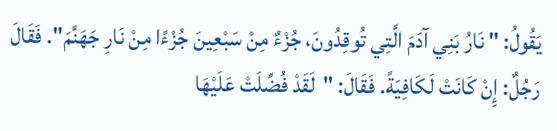يَقُولُ: " نَارُ بَنِي آدَمَ الَّتِي تُوقِدُونَ، جُزْءٌ مِنْ سَبْعِينَ جُزْءًا مِنْ نَارِ جَهَنَّمَ". فَقَالَ رَجُلٌ: إِنْ كَانَتْ لَكَافِيَةً. فَقَالَ: "لَقَدْ فُضِّلَتْ عَلَيْهَا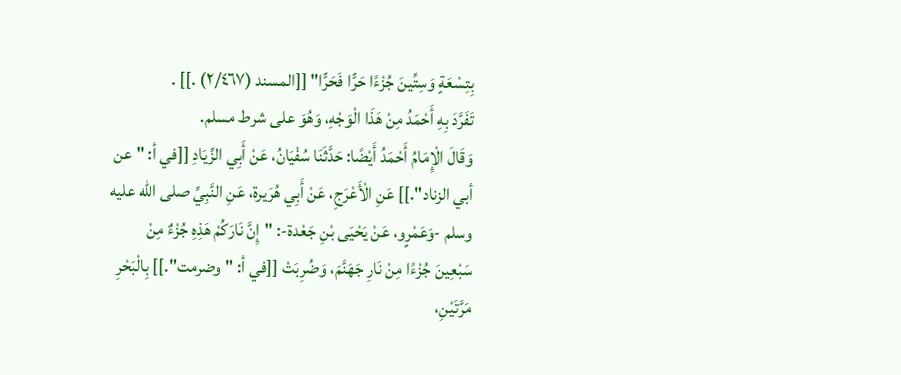بِتِسْعَةٍ وَسِتِّينَ جُزْءًا حَرًّا فَحَرًّا" [[المسند (٢/٤٦٧) .]] .
تَفَرَّدَ بِهِ أَحْمَدُ مِنْ هَذَا الْوَجْهِ، وَهُوَ على شرط مسلم.
وَقَالَ الْإِمَامُ أَحْمَدُ أَيْضًا: حَدَّثَنَا سُفْيَانُ، عَنْ أَبِي الزِّيَادِ [[في أ: "عن أبي الزناد".]] عَنِ الْأَعْرَجِ، عَنْ أَبِي هُرَيرة، عَنِ النَّبِيِّ صلى الله عليه وسلم -وَعَمْرٍو، عَنْ يَحْيَى بْنِ جَعْدة-: "إِنَّ نَارَكُمْ هَذِهِ جُزْءٌ مِنْ سَبْعِينَ جُزْءًا مِنْ نَارِ جَهَنَّمَ، وَضُرِبَتْ [[في أ: "وضرمت".]] بِالْبَحْرِ مَرَّتَيْنِ،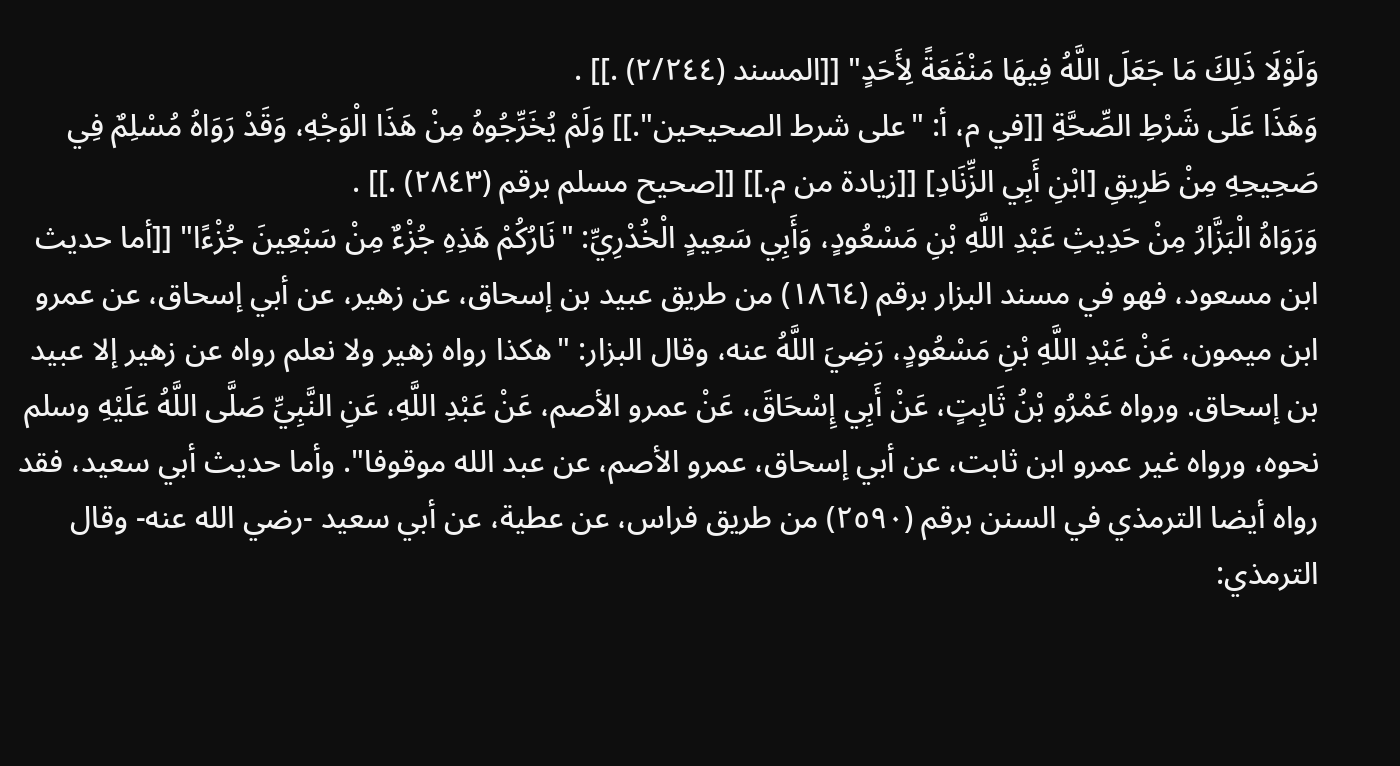وَلَوْلَا ذَلِكَ مَا جَعَلَ اللَّهُ فِيهَا مَنْفَعَةً لِأَحَدٍ" [[المسند (٢/٢٤٤) .]] .
وَهَذَا عَلَى شَرْطِ الصِّحَّةِ [[في م، أ: "على شرط الصحيحين".]] وَلَمْ يُخَرِّجُوهُ مِنْ هَذَا الْوَجْهِ، وَقَدْ رَوَاهُ مُسْلِمٌ فِي صَحِيحِهِ مِنْ طَرِيقِ [ابْنِ أَبِي الزِّنَادِ] [[زيادة من م.]] [[صحيح مسلم برقم (٢٨٤٣) .]] .
وَرَوَاهُ الْبَزَّارُ مِنْ حَدِيثِ عَبْدِ اللَّهِ بْنِ مَسْعُودٍ، وَأَبِي سَعِيدٍ الْخُدْرِيِّ: "نَارُكُمْ هَذِهِ جُزْءٌ مِنْ سَبْعِينَ جُزْءًا" [[أما حديث ابن مسعود، فهو في مسند البزار برقم (١٨٦٤) من طريق عبيد بن إسحاق، عن زهير، عن أبي إسحاق، عن عمرو ابن ميمون، عَنْ عَبْدِ اللَّهِ بْنِ مَسْعُودٍ، رَضِيَ اللَّهُ عنه، وقال البزار: "هكذا رواه زهير ولا نعلم رواه عن زهير إلا عبيد بن إسحاق. ورواه عَمْرُو بْنُ ثَابِتٍ، عَنْ أَبِي إِسْحَاقَ، عَنْ عمرو الأصم، عَنْ عَبْدِ اللَّهِ، عَنِ النَّبِيِّ صَلَّى اللَّهُ عَلَيْهِ وسلم نحوه، ورواه غير عمرو ابن ثابت، عن أبي إسحاق، عمرو الأصم، عن عبد الله موقوفا". وأما حديث أبي سعيد، فقد رواه أيضا الترمذي في السنن برقم (٢٥٩٠) من طريق فراس، عن عطية، عن أبي سعيد -رضي الله عنه- وقال الترمذي: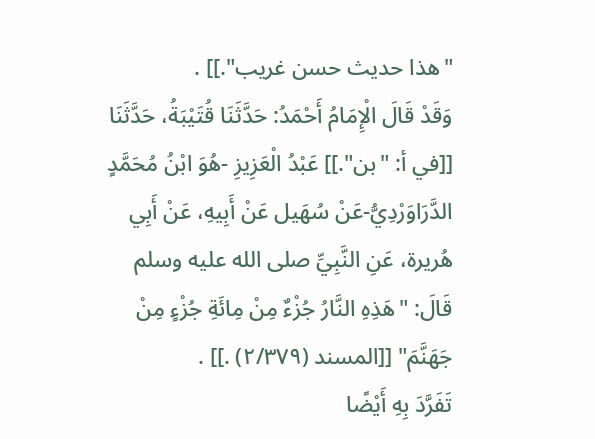"هذا حديث حسن غريب".]] .
وَقَدْ قَالَ الْإِمَامُ أَحْمَدُ: حَدَّثَنَا قُتَيْبَةُ، حَدَّثَنَا [[في أ: "بن".]] عَبْدُ الْعَزِيزِ -هُوَ ابْنُ مُحَمَّدٍ الدَّرَاوَرْدِيُّ-عَنْ سُهَيل عَنْ أَبِيهِ، عَنْ أَبِي هُريرة، عَنِ النَّبِيِّ صلى الله عليه وسلم قَالَ: "هَذِهِ النَّارُ جُزْءٌ مِنْ مِائَةِ جُزْءٍ مِنْ جَهَنَّمَ" [[المسند (٢/٣٧٩) .]] .
تَفَرَّدَ بِهِ أَيْضًا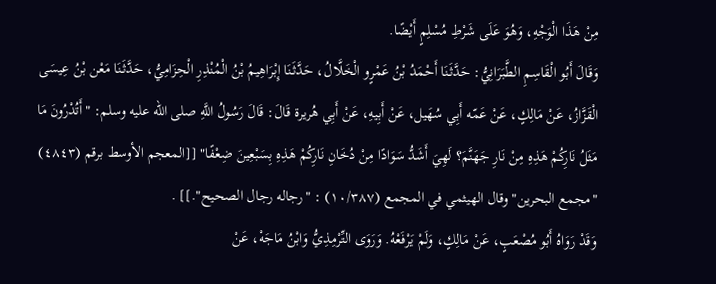مِنْ هَذَا الْوَجْهِ، وَهُوَ عَلَى شَرْطِ مُسْلِمٍ أَيْضًا.
وَقَالَ أَبُو الْقَاسِمِ الطَّبَرَانِيُّ: حَدَّثَنَا أَحْمَدُ بْنُ عَمْرٍو الْخَلَّالُ، حَدَّثَنَا إِبْرَاهِيمُ بْنُ الْمُنْذِرِ الْحِزَامِيُّ، حَدَّثَنَا مَعْن بْنُ عِيسَى الْقَزَّازُ، عَنْ مَالِكٍ، عَنْ عَمّه أَبِي سُهَيل، عَنْ أَبِيهِ، عَنْ أَبِي هُريرة قَالَ: قَالَ رَسُولُ اللَّهِ صلى الله عليه وسلم: "أَتُدْرُونَ مَا مَثَلُ نَارِكُمْ هَذِهِ مِنْ نَارِ جَهَنَّمَ؟ لَهِيَ أَشَدُّ سَوَادًا مِنْ دُخَانِ نَارِكُمْ هَذِهِ بِسَبْعِينَ ضِعْفًا" [[المعجم الأوسط برقم (٤٨٤٣) "مجمع البحرين" وقال الهيثمي في المجمع (١٠/٣٨٧) : "رجاله رجال الصحيح".]] .
وَقَدْ رَوَاهُ أَبُو مُصْعَبٍ، عَنْ مَالِكٍ، وَلَمْ يَرْفَعْهُ. وَرَوَى التِّرْمِذِيُّ وَابْنُ مَاجَهْ، عَنْ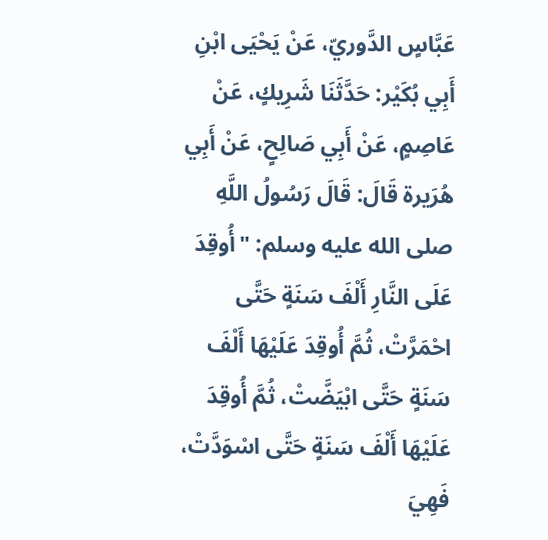عَبَّاسٍ الدَّوريّ، عَنْ يَحْيَى ابْنِ أَبِي بُكَيْر: حَدَّثَنَا شَرِيكٍ، عَنْ عَاصِمٍ، عَنْ أَبِي صَالِحٍ، عَنْ أَبِي هُرَيرة قَالَ: قَالَ رَسُولُ اللَّهِ صلى الله عليه وسلم: "أُوقِدَ عَلَى النَّارِ أَلْفَ سَنَةٍ حَتَّى احْمَرَّتْ، ثُمَّ أُوقِدَ عَلَيْهَا أَلْفَ سَنَةٍ حَتَّى ابْيَضَّتْ، ثُمَّ أُوقِدَ عَلَيْهَا أَلْفَ سَنَةٍ حَتَّى اسْوَدَّتْ، فَهِيَ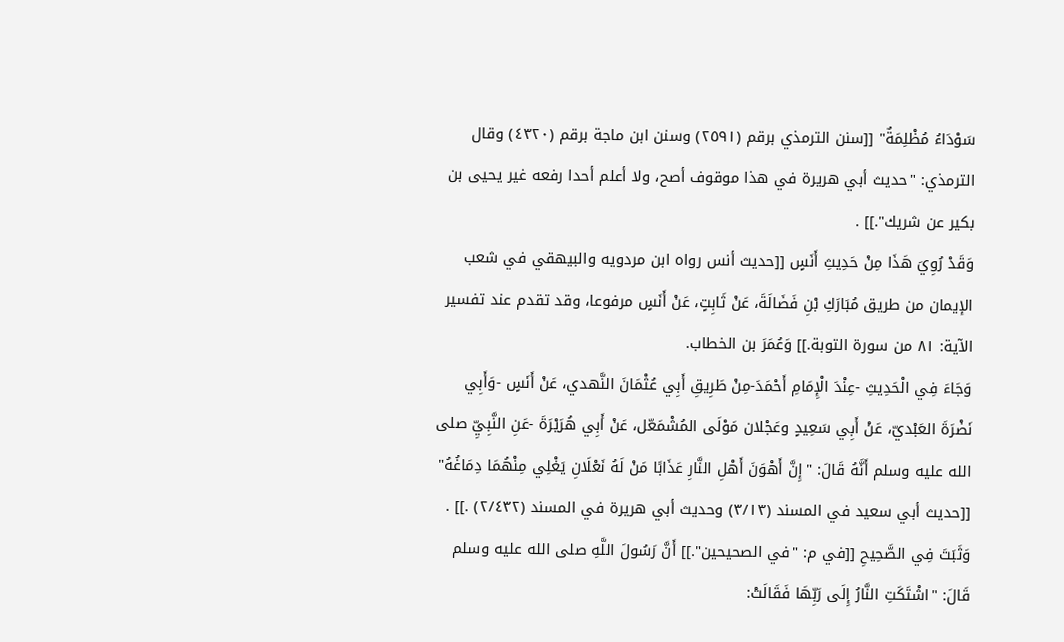سَوْدَاءُ مُظْلِمَةٌ" [[سنن الترمذي برقم (٢٥٩١) وسنن ابن ماجة برقم (٤٣٢٠) وقال الترمذي: "حديث أبي هريرة في هذا موقوف أصح، ولا أعلم أحدا رفعه غير يحيى بن بكير عن شريك".]] .
وَقَدْ رُوِيَ هَذَا مِنْ حَدِيثِ أَنَسٍ [[حديث أنس رواه ابن مردويه والبيهقي في شعب الإيمان من طريق مُبَارَكِ بْنِ فَضَالَةَ، عَنْ ثَابِتٍ، عَنْ أَنَسٍ مرفوعا، وقد تقدم عند تفسير الآية: ٨١ من سورة التوبة.]] وَعُمَرَ بن الخطاب.
وَجَاءَ فِي الْحَدِيثِ -عِنْدَ الْإِمَامِ أَحْمَدَ-مِنْ طَرِيقِ أَبِي عُثْمَانَ النَّهدي، عَنْ أَنَسٍ -وَأَبِي نَضْرَةَ العَبْديّ، عَنْ أَبِي سَعِيدٍ وعَجْلان مَوْلَى المُشْمَعّل، عَنْ أَبِي هُرَيْرَةَ -عَنِ النَّبِيِّ صلى الله عليه وسلم أَنَّهُ قَالَ: "إِنَّ أَهْوَنَ أَهْلِ النَّارِ عَذَابًا مَنْ لَهُ نَعْلَانِ يَغْلِي مِنْهُمَا دِمَاغُهُ" [[حديث أبي سعيد في المسند (٣/١٣) وحديث أبي هريرة في المسند (٢/٤٣٢) .]] .
وَثَبَتَ فِي الصَّحِيحِ [[في م: "في الصحيحين".]] أَنَّ رَسُولَ اللَّهِ صلى الله عليه وسلم قَالَ: "اشْتَكَتِ النَّارُ إِلَى رَبِّهَا فَقَالَتْ: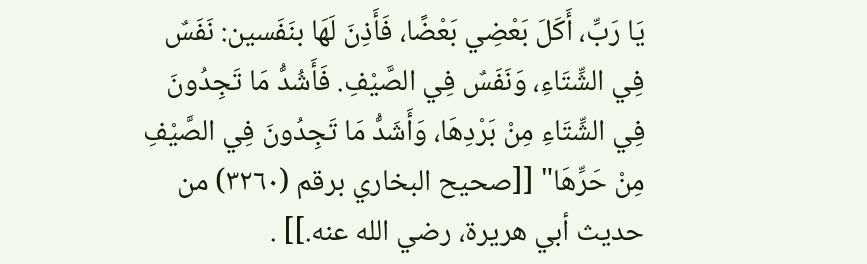يَا رَبِّ، أَكَلَ بَعْضِي بَعْضًا، فَأَذِنَ لَهَا بنَفَسين: نَفَسٌ فِي الشِّتَاءِ، وَنَفَسٌ فِي الصَّيْفِ. فَأَشُدُّ مَا تَجِدُونَ فِي الشِّتَاءِ مِنْ بَرْدِهَا، وَأَشَدُّ مَا تَجِدُونَ فِي الصَّيْفِ مِنْ حَرِّهَا" [[صحيح البخاري برقم (٣٢٦٠) من حديث أبي هريرة، رضي الله عنه.]] .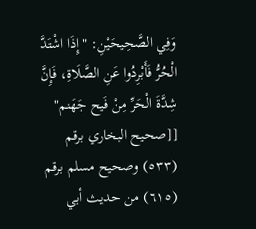وَفِي الصَّحِيحَيْنِ: "إِذَا اشْتَدَّ الْحُرُّ فَأَبْرِدُوا عَنِ الصَّلَاةِ، فَإِنَّ شِدَّةَ الْحَرِّ مِنْ فَيح جَهَنم" [[صحيح البخاري برقم (٥٣٣) وصحيح مسلم برقم (٦١٥) من حديث أبي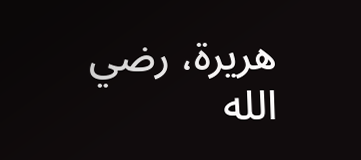هريرة، رضي الله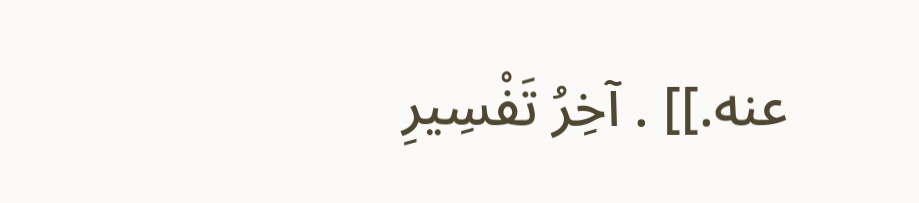عنه.]] . آخِرُ تَفْسِيرِ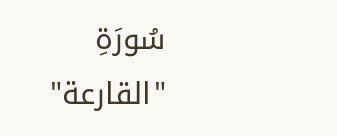سُورَةِ "القارعة"